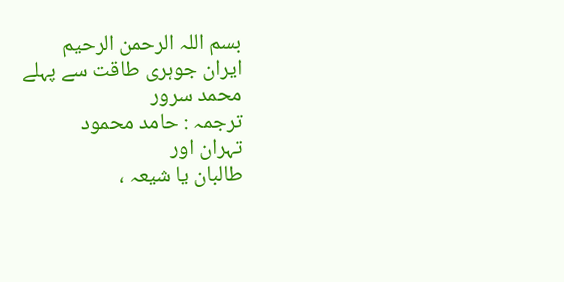بسم اللہ الرحمن الرحیم
ایران جوہری طاقت سے پہلے
محمد سرور
ترجمہ : حامد محمود
تہران اور
طالبان یا شیعہ ،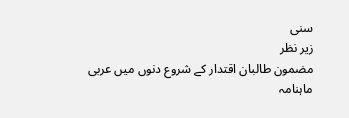سنی
زیر نظر
مضمون طالبان اقتدار کے شروع دنوں میں عربی ماہنامہ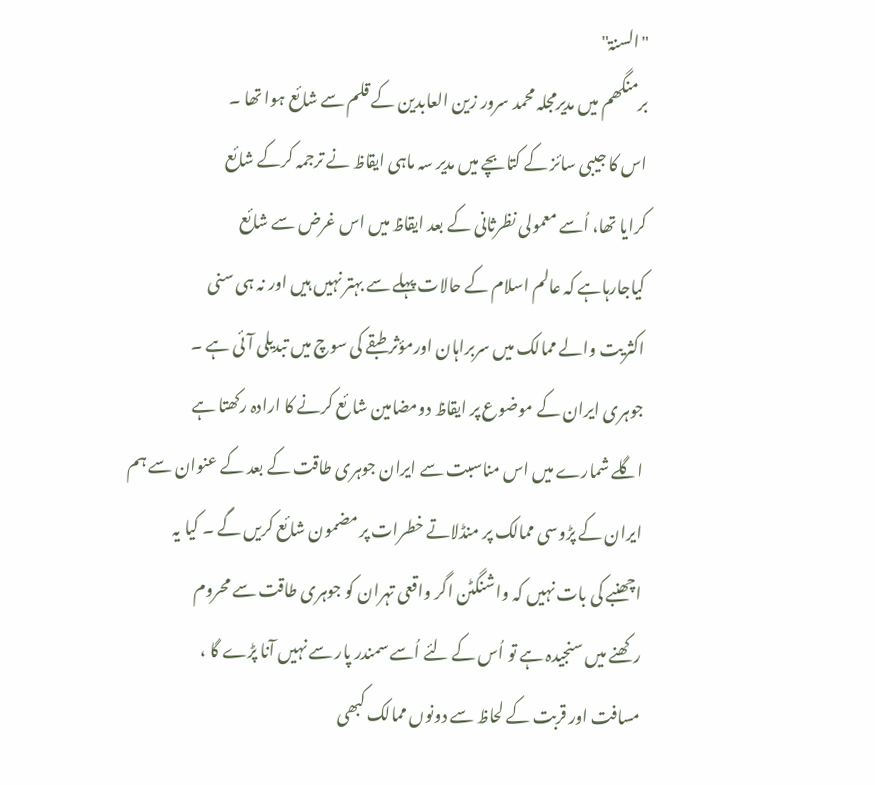"السنۃ"
برمنگھم میں مدیرمجلہ محمد سرور زین العابدین کے قلم سے شائع ہوا تھا ۔
اس کا جیبی سائز کے کتابچے میں مدیر سہ ماہی ایقاظ نے ترجمہ کرکے شائع
کرایا تھا، اُسے معمولی نظرثانی کے بعد ایقاظ میں اس غرض سے شائع
کیاجارہاہے کہ عالم اسلام کے حالات پہلے سے بہتر نہیں ہیں اور نہ ہی سنی
اکثریت والے ممالک میں سربراہان اورمؤثر طبقے کی سوچ میں تبدیلی آئی ہے ۔
جوہری ایران کے موضوع پر ایقاظ دومضامین شا ئع کرنے کا ارادہ رکھتا ہے
اگلے شمارے میں اس مناسبت سے ایران جوہری طاقت کے بعد کے عنوان سے ہم
ایران کے پڑوسی ممالک پر منڈلاتے خطرات پر مضمون شائع کریں گے ۔ کیا یہ
اچھنبے کی بات نہیں کہ واشنگٹن اگر واقعی تہران کو جوہری طاقت سے محروم
رکھنے میں سنجیدہ ہے تو اُس کے لئے اُسے سمندر پار سے نہیں آنا پڑے گا ،
مسافت اور قربت کے لحاظ سے دونوں ممالک کبھی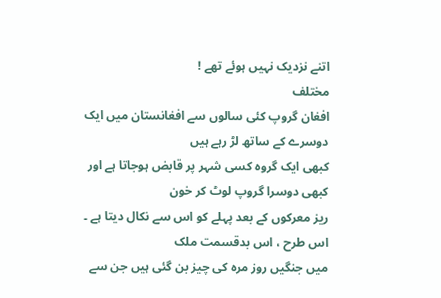اتنے نزدیک نہیں ہوئے تھے !
مختلف
افغان گروپ کئی سالوں سے افغانستان میں ایک دوسرے کے ساتھ لڑ رہے ہیں
کبھی ایک گروہ کسی شہر پر قابض ہوجاتا ہے اور کبھی دوسرا گروپ لوٹ کر خون
ریز معرکوں کے بعد پہلے کو اس سے نکال دیتا ہے ۔ اس طرح ، اس بدقسمت ملک
میں جنگیں روز مرہ کی چیز بن گئی ہیں جن سے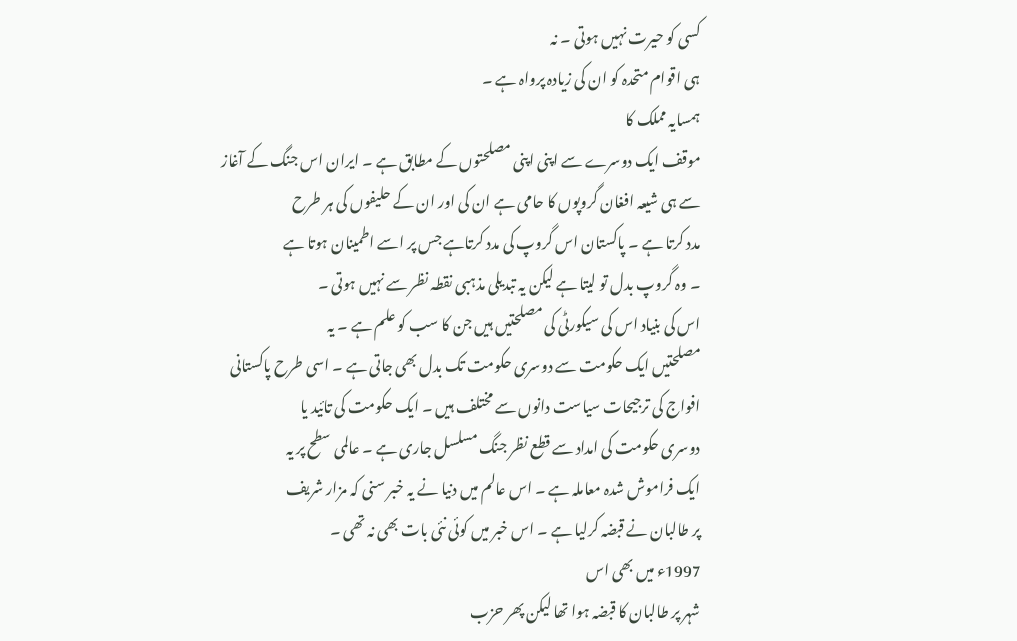کسی کو حیرت نہیں ہوتی ۔ نہ
ہی اقوام متحدہ کو ان کی زیادہ پرواہ ہے ۔
ہمسایہ مملک کا
موقف ایک دوسرے سے اپنی اپنی مصلحتوں کے مطابق ہے ۔ ایران اس جنگ کے آغاز
سے ہی شیعہ افغان گروپوں کا حامی ہے ان کی اور ان کے حلیفوں کی ہر طرح
مدد کرتا ہے ۔ پاکستان اس گروپ کی مدد کرتاہے جس پر اسے اطمینان ہوتا ہے
۔ وہ گروپ بدل تو لیتا ہے لیکن یہ تبدیلی مذہبی نقطہ نظر سے نہیں ہوتی ۔
اس کی بنیاد اس کی سیکورٹی کی مصلحتیں ہیں جن کا سب کو علم ہے ۔ یہ
مصلحتیں ایک حکومت سے دوسری حکومت تک بدل بھی جاتی ہے ۔ اسی طرح پاکستانی
افواج کی ترجیحات سیاست دانوں سے مختلف ہیں ۔ ایک حکومت کی تائید یا
دوسری حکومت کی امداد سے قطع نظر جنگ مسلسل جاری ہے ۔ عالمی سطح پر یہ
ایک فراموش شدہ معاملہ ہے ۔ اس عالم میں دنیا نے یہ خبر سنی کہ مزار شریف
پر طالبان نے قبضہ کرلیا ہے ۔ اس خبر میں کوئی نئی بات بھی نہ تھی ۔
1997ء میں بھی اس
شہر پر طالبان کا قبضہ ہوا تھا لیکن پھر حزب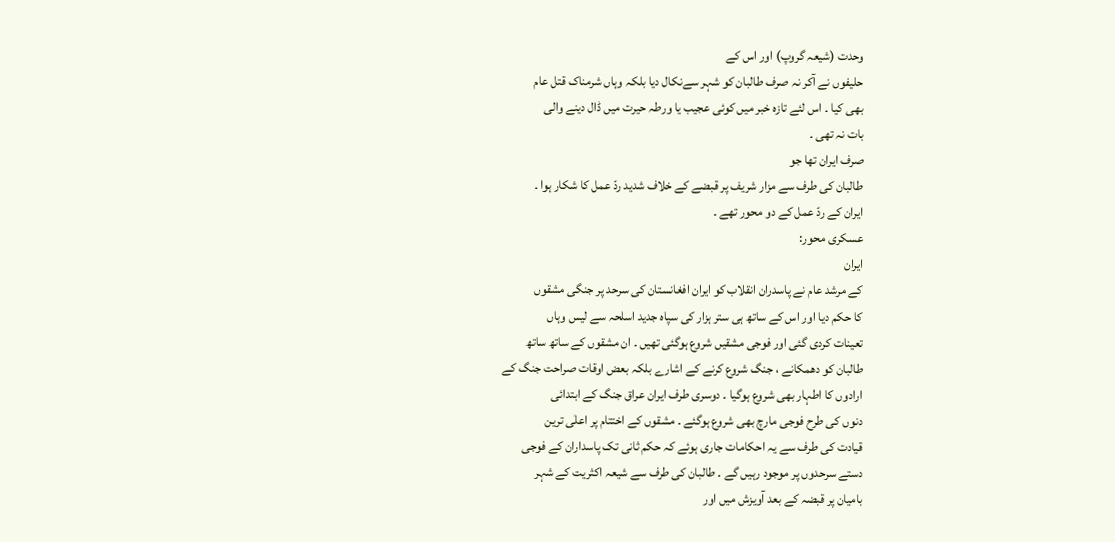وحدت (شیعہ گروپ) اور اس کے
حلیفوں نے آکر نہ صرف طالبان کو شہر سےنکال دیا بلکہ وہاں شرمناک قتل عام
بھی کیا ۔ اس لئے تازہ خبر میں کوئی عجیب یا ورطہ حیرت میں ڈال دینے والی
بات نہ تھی ۔
صرف ایران تھا جو
طالبان کی طرف سے مزار شریف پر قبضے کے خلاف شدید ردّ عمل کا شکار ہوا ۔
ایران کے ردّ عمل کے دو محور تھے ۔
عسکری محور:
ایران
کے مرشد عام نے پاسدران انقلاب کو ایران افغانستان کی سرحد پر جنگی مشقوں
کا حکم دیا اور اس کے ساتھ ہی ستر ہزار کی سپاہ جدید اسلحہ سے لیس وہاں
تعینات کردی گئی اور فوجی مشقیں شروع ہوگئی تھیں ۔ ان مشقوں کے ساتھ ساتھ
طالبان کو دھمکانے ، جنگ شروع کرنے کے اشارے بلکہ بعض اوقات صراحت جنگ کے
ارادوں کا اطہار بھی شروع ہوگیا ۔ دوسری طرف ایران عراق جنگ کے ابتدائی
دنوں کی طرح فوجی مارچ بھی شروع ہوگئے ۔ مشقوں کے اختتام پر اعلٰی ترین
قیادت کی طرف سے یہ احکامات جاری ہوئے کہ حکم ثانی تک پاسداران کے فوجی
دستے سرحدوں پر موجود رہیں گے ۔ طالبان کی طرف سے شیعہ اکثریت کے شہر
بامیان پر قبضہ کے بعد آویزش میں اور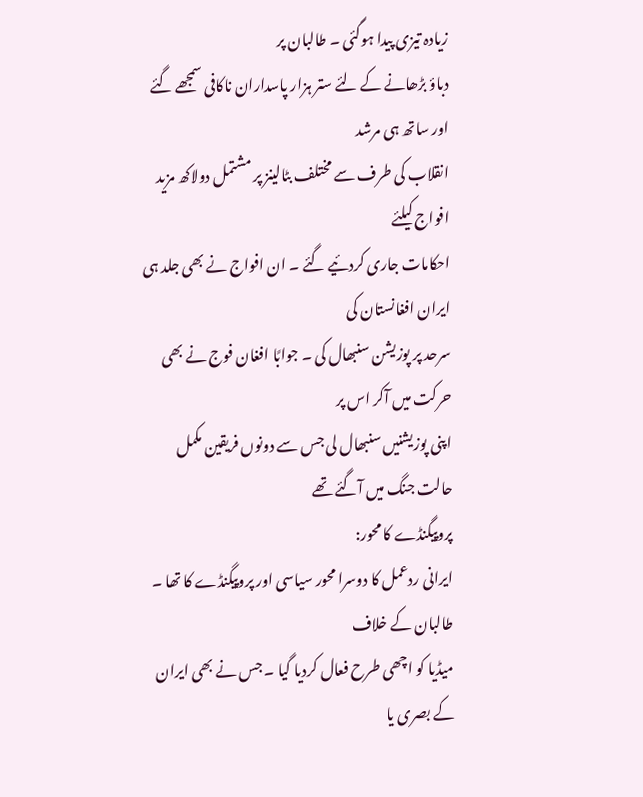زیادہ تیزی پیدا ہوگئی ۔ طالبان پر
دباؤ بڑھانے کے لئے ستر ہزار پاسداران ناکافی سمجھے گئے اور ساتھ ہی مرشد
انقلاب کی طرف سے مختلف بٹالینز پر مشتمل دولاکھ مزید افواج کیلئے
احکامات جاری کردئیے گئے ۔ ان افواج نے بھی جلد ہی ایران افغانستان کی
سرحد پر پوزیشن سنبھال کی ۔ جوابًا افغان فوج نے بھی حرکت میں آکر اس پر
اپنی پوزیشنیں سنبھال لی جس سے دونوں فریقین مکمل حالت جنگ میں آگئے تھے
پروپیگنڈے کا محور:
ایرانی ردعمل کا دوسرا محور سیاسی اور پروپیگنڈے کا تھا ۔ طالبان کے خلاف
میڈیا کو اچھی طرح فعال کردیا گیا ۔ جس نے بھی ایران کے بصری یا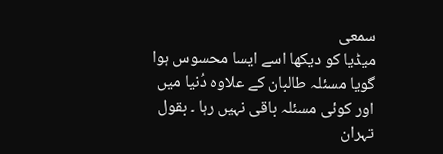سمعی
میڈیا کو دیکھا اسے ایسا محسوس ہوا گویا مسئلہ طالبان کے علاوہ دُنیا میں اور کوئی مسئلہ باقی نہیں رہا ۔ بقول تہران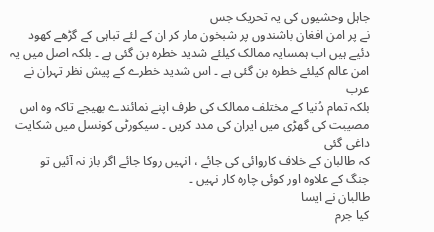جاہل وحشیوں کی یہ تحریک جس
نے پر امن افغان باشندوں پر شبخون مار کر ان کے لئے تباہی کے گڑھے کھود
دئیے ہیں اب ہمسایہ ممالک کیلئے شدید خطرہ بن گئی ہے ۔ بلکہ اصل میں یہ
امن عالم کیلئے خطرہ بن گئی ہے ۔ اس شدید خطرے کے پیش نظر تہران نے عرب
بلکہ تمام دُنیا کے مختلف ممالک کی طرف اپنے نمائندے بھیجے تاکہ وہ اس
مصیبت کی گھڑی میں ایران کی مدد کریں ۔ سیکورٹی کونسل میں شکایت داغی گئی
کہ طالبان کے خلاف کاروائی کی جائے ، انہیں روکا جائے اگر باز نہ آئیں تو
جنگ کے علاوہ اور کوئی چارہ کار نہیں ۔
طالبان نے ایسا
کیا جرم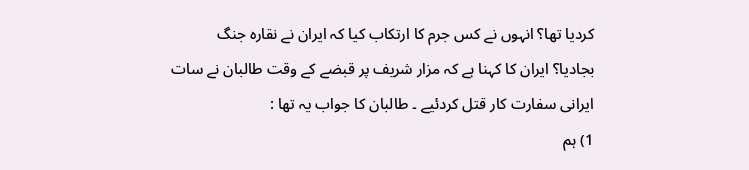کردیا تھا؟ انہوں نے کس جرم کا ارتکاب کیا کہ ایران نے نقارہ جنگ
بجادیا؟ ایران کا کہنا ہے کہ مزار شریف پر قبضے کے وقت طالبان نے سات
ایرانی سفارت کار قتل کردئیے ۔ طالبان کا جواب یہ تھا :
1) ہم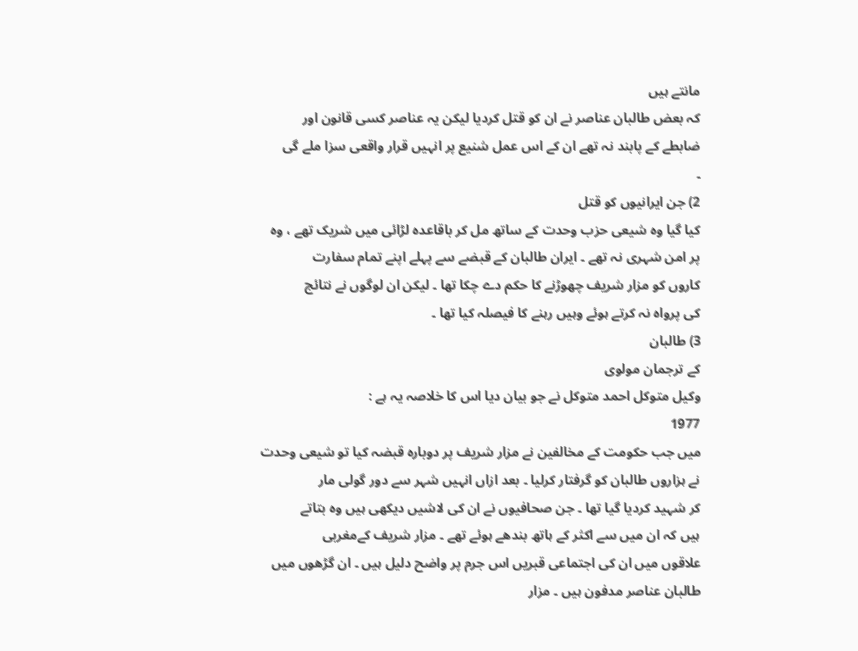مانتے ہیں
کہ بعض طالبان عناصر نے ان کو قتل کردیا لیکن یہ عناصر کسی قانون اور
ضابطے کے پابند نہ تھے ان کے اس عمل شنیع پر انہیں قرار واقعی سزا ملے گی
۔
2) جن ایرانیوں کو قتل
کیا گیا وہ شیعی حزب وحدت کے ساتھ مل کر باقاعدہ لڑائی میں شریک تھے ، وہ
پر امن شہری نہ تھے ۔ ایران طالبان کے قبضے سے پہلے اپنے تمام سفارت
کاروں کو مزار شریف چھوڑنے کا حکم دے چکا تھا ۔ لیکن ان لوگوں نے نتائج
کی پرواہ نہ کرتے ہوئے وہیں رہنے کا فیصلہ کیا تھا ۔
3) طالبان
کے ترجمان مولوی
وکیل متوکل احمد متوکل نے جو بیان دیا اس کا خلاصہ یہ ہے :
1977
میں جب حکومت کے مخالفین نے مزار شریف پر دوبارہ قبضہ کیا تو شیعی وحدت
نے ہزاروں طالبان کو گرفتار کرلیا ۔ بعد ازاں انہیں شہر سے دور گولی مار
کر شہید کردیا گیا تھا ۔ جن صحافیوں نے ان کی لاشیں دیکھی ہیں وہ بتاتے
ہیں کہ ان میں سے اکثر کے ہاتھ بندھے ہوئے تھے ۔ مزار شریف کےمغربی
علاقوں میں ان کی اجتماعی قبریں اس جرم پر واضح دلیل ہیں ۔ ان گڑھوں میں
طالبان عناصر مدفون ہیں ۔ مزار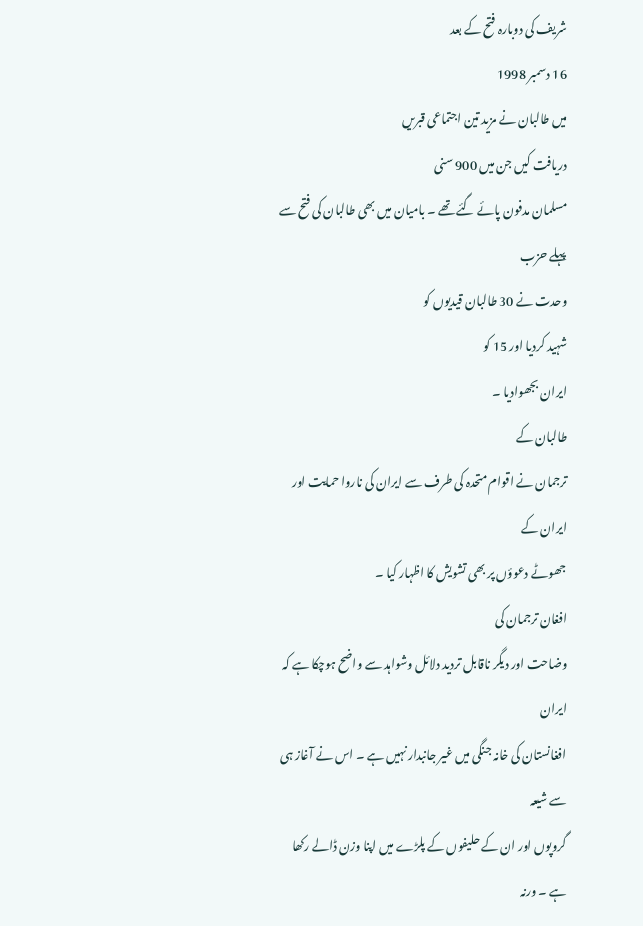شریف کی دوبارہ فتح کے بعد
16 دسمبر 1998
میں طالبان نے مزید تین اجتماعی قبریں
دریافت کیں جن میں 900 سنی
مسلمان مدفون پائے گئے تھے ۔ بامیان میں بھی طالبان کی فتح سے پہلے حزب
وحدت نے 30 طالبان قیدیوں کو
شہید کردیا اور 15 کو
ایران بجھوادیا ۔
طالبان کے
ترجمان نے اقوام متحدہ کی طرف سے ایران کی ناروا حمایت اور ایران کے
جھوٹے دعوؤں پر بھی تشویش کا اظہار کیا ۔
افغان ترجمان کی
وضاحت اور دیگر ناقابل تردید دلائل وشواہد سے واضح ہوچکا ہے کہ ایران
افغانستان کی خانہ جنگی میں غیر جانبدار نہیں ہے ۔ اس نے آغاز ہی سے شیعہ
گروپوں اور ان کے حلیفوں کے پلڑے میں اپنا وزن ڈالے رکھا ہے ۔ ورنہ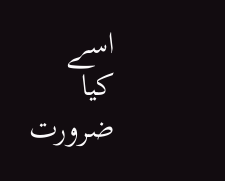اسے
کیا ضرورت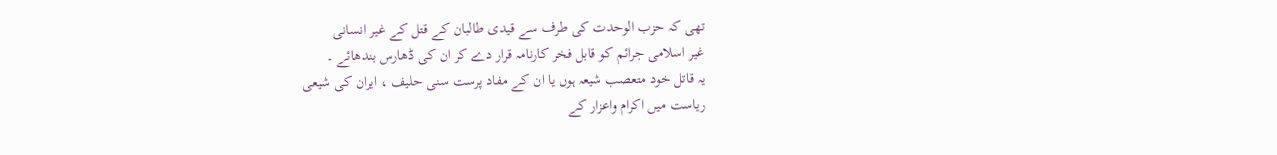تھی کہ حزب الوحدت کی طرف سے قیدی طالبان کے قتل کے غیر انسانی
غیر اسلامی جرائم کو قابل فخر کارنامہ قرار دے کر ان کی ڈھارس بندھائے ۔
یہ قاتل خود متعصب شیعہ ہوں یا ان کے مفاد پرست سنی حلیف ، ایران کی شیعی
ریاست میں اکرام واعزار کے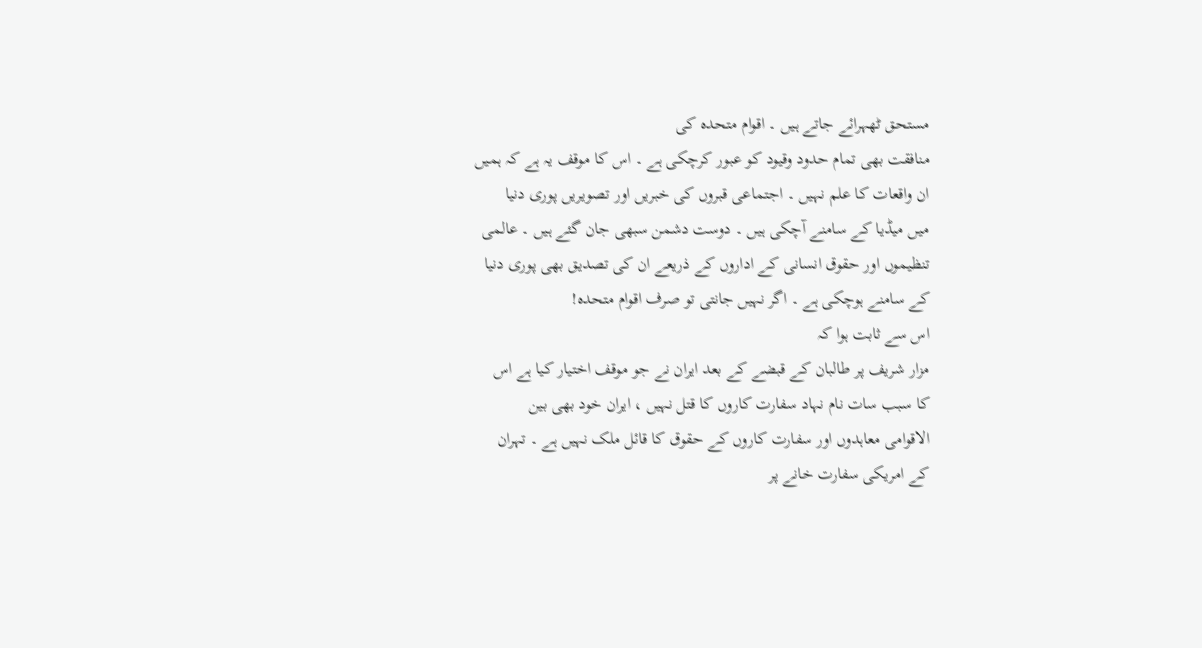مستحق ٹھہرائے جاتے ہیں ۔ اقوام متحدہ کی
منافقت بھی تمام حدود وقیود کو عبور کرچکی ہے ۔ اس کا موقف یہ ہے کہ ہمیں
ان واقعات کا علم نہیں ۔ اجتماعی قبروں کی خبریں اور تصویریں پوری دنیا
میں میڈیا کے سامنے آچکی ہیں ۔ دوست دشمن سبھی جان گئے ہیں ۔ عالمی
تنظیموں اور حقوق انسانی کے اداروں کے ذریعے ان کی تصدیق بھی پوری دنیا
کے سامنے ہوچکی ہے ۔ اگر نہیں جانتی تو صرف اقوام متحدہ!
اس سے ثابت ہوا کہ
مزار شریف پر طالبان کے قبضے کے بعد ایران نے جو موقف اختیار کیا ہے اس
کا سبب سات نام نہاد سفارت کاروں کا قتل نہیں ، ایران خود بھی بین
الاقوامی معاہدوں اور سفارت کاروں کے حقوق کا قائل ملک نہیں ہے ۔ تہران
کے امریکی سفارت خانے پر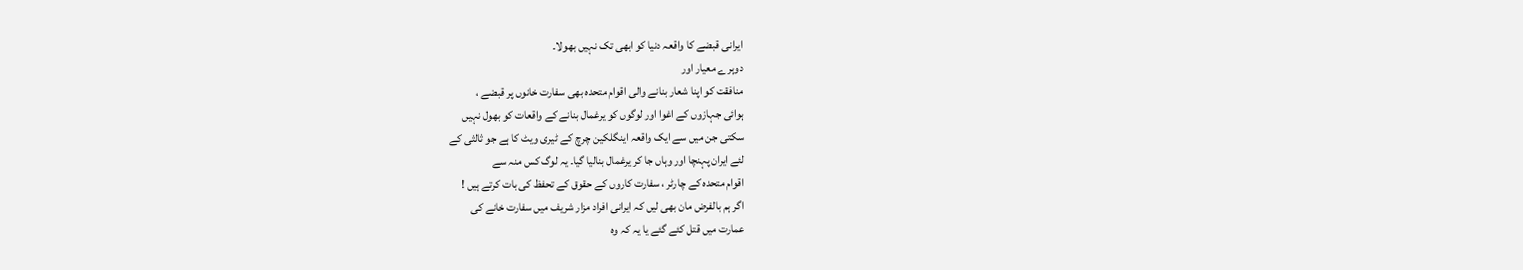ایرانی قبضے کا واقعہ دنیا کو ابھی تک نہیں بھولا۔
دوہرے معیار اور
منافقت کو اپنا شعار بنانے والی اقوام متحدہ بھی سفارت خانوں پر قبضے ،
ہوائی جہازوں کے اغوا اور لوگوں کو یرغمال بنانے کے واقعات کو بھول نہیں
سکتی جن میں سے ایک واقعہ اینگلکین چرچ کے ٹیری ویٹ کا ہے جو ثالثی کے
لئے ایران پہنچا اور وہاں جا کر یرغمال بنالیا گیا۔ یہ لوگ کس منہ سے
اقوام متحدہ کے چارٹر ، سفارت کاروں کے حقوق کے تحفظ کی بات کرتے ہیں !
اگر ہم بالفرض مان بھی لیں کہ ایرانی افراد مزار شریف میں سفارت خانے کی
عمارت میں قتل کئے گئے یا یہ کہ وہ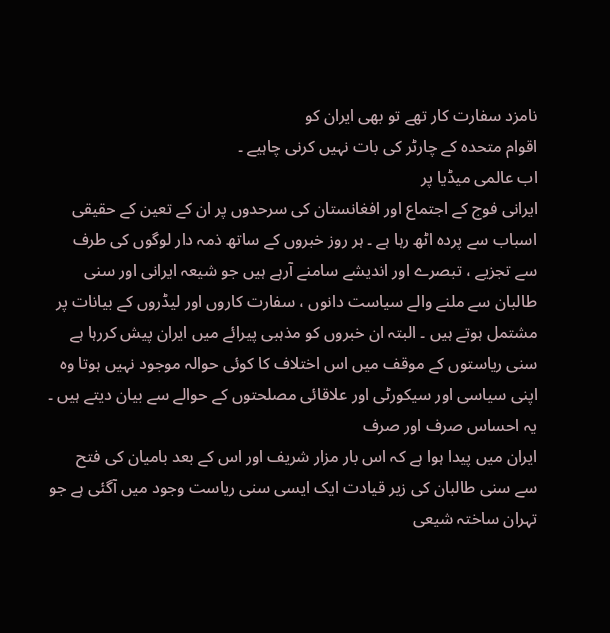نامزد سفارت کار تھے تو بھی ایران کو
اقوام متحدہ کے چارٹر کی بات نہیں کرنی چاہیے ۔
اب عالمی میڈیا پر
ایرانی فوج کے اجتماع اور افغانستان کی سرحدوں پر ان کے تعین کے حقیقی
اسباب سے پردہ اٹھ رہا ہے ۔ ہر روز خبروں کے ساتھ ذمہ دار لوگوں کی طرف
سے تجزیے ، تبصرے اور اندیشے سامنے آرہے ہیں جو شیعہ ایرانی اور سنی
طالبان سے ملنے والے سیاست دانوں ، سفارت کاروں اور لیڈروں کے بیانات پر
مشتمل ہوتے ہیں ۔ البتہ ان خبروں کو مذہبی پیرائے میں ایران پیش کررہا ہے
سنی ریاستوں کے موقف میں اس اختلاف کا کوئی حوالہ موجود نہیں ہوتا وہ
اپنی سیاسی اور سیکورٹی اور علاقائی مصلحتوں کے حوالے سے بیان دیتے ہیں ۔
یہ احساس صرف اور صرف
ایران میں پیدا ہوا ہے کہ اس بار مزار شریف اور اس کے بعد بامیان کی فتح
سے سنی طالبان کی زیر قیادت ایک ایسی سنی ریاست وجود میں آگئی ہے جو
تہران ساختہ شیعی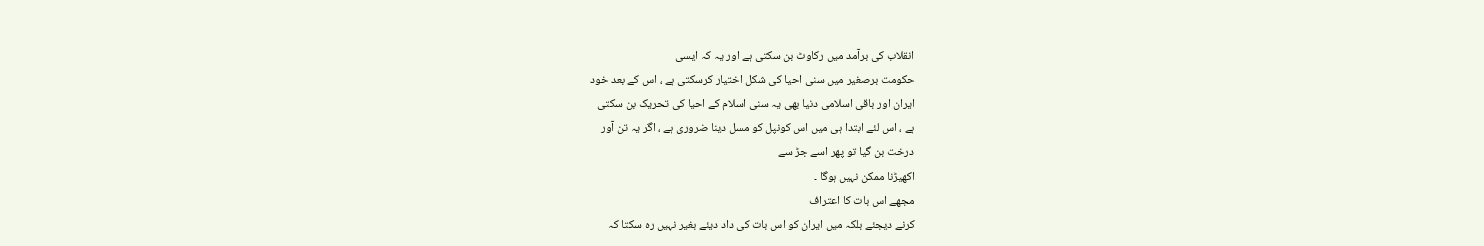انقلاب کی برآمد میں رکاوٹ بن سکتی ہے اور یہ کہ ایسی
حکومت برصغیر میں سنی احیا کی شکل اختیار کرسکتی ہے ، اس کے بعد خود
ایران اور باقی اسلامی دنیا بھی یہ سنی اسلام کے احیا کی تحریک بن سکتی
ہے ، اس لئے ابتدا ہی میں اس کونپل کو مسل دینا ضروری ہے ، اگر یہ تن آور
درخت بن گیا تو پھر اسے جڑ سے
اکھیڑنا ممکن نہیں ہوگا ۔
مجھے اس بات کا اعتراف
کرنے دیجئے بلکہ میں ایران کو اس بات کی داد دیئے بغیر نہیں رہ سکتا کہ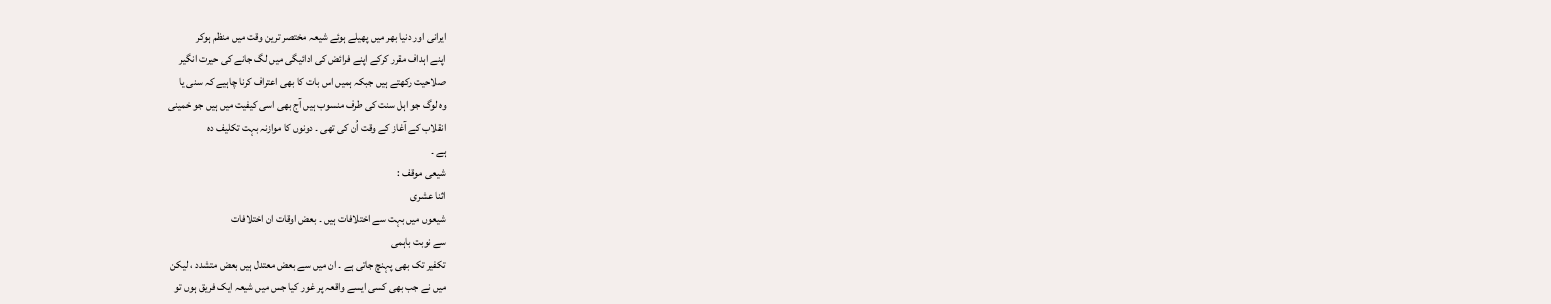ایرانی اور دنیا بھر میں پھیلے ہوئے شیعہ مختصر ترین وقت میں منظم ہوکر
اپنے اہداف مقرر کرکے اپنے فرائض کی ادائیگی میں لگ جانے کی حیرت انگیر
صلاحیت رکھتے ہیں جبکہ ہمیں اس بات کا بھی اعتراف کرنا چاہیے کہ سنی یا
وہ لوگ جو اہل سنت کی طرف منسوب ہیں آج بھی اسی کیفیت میں ہیں جو خمینی
انقلاب کے آغاز کے وقت اُن کی تھی ۔ دونوں کا موازنہ بہت تکلیف دہ
ہے ۔
شیعی موقف :
اثنا عشری
شیعوں میں بہت سے اختلافات ہیں ۔ بعض اوقات ان اختلافات
سے نوبت باہمی
تکفیر تک بھی پہنچ جاتی ہے ۔ ان میں سے بعض معتدل ہیں بعض متشدد ، لیکن
میں نے جب بھی کسی ایسے واقعہ پر غور کیا جس میں شیعہ ایک فریق ہوں تو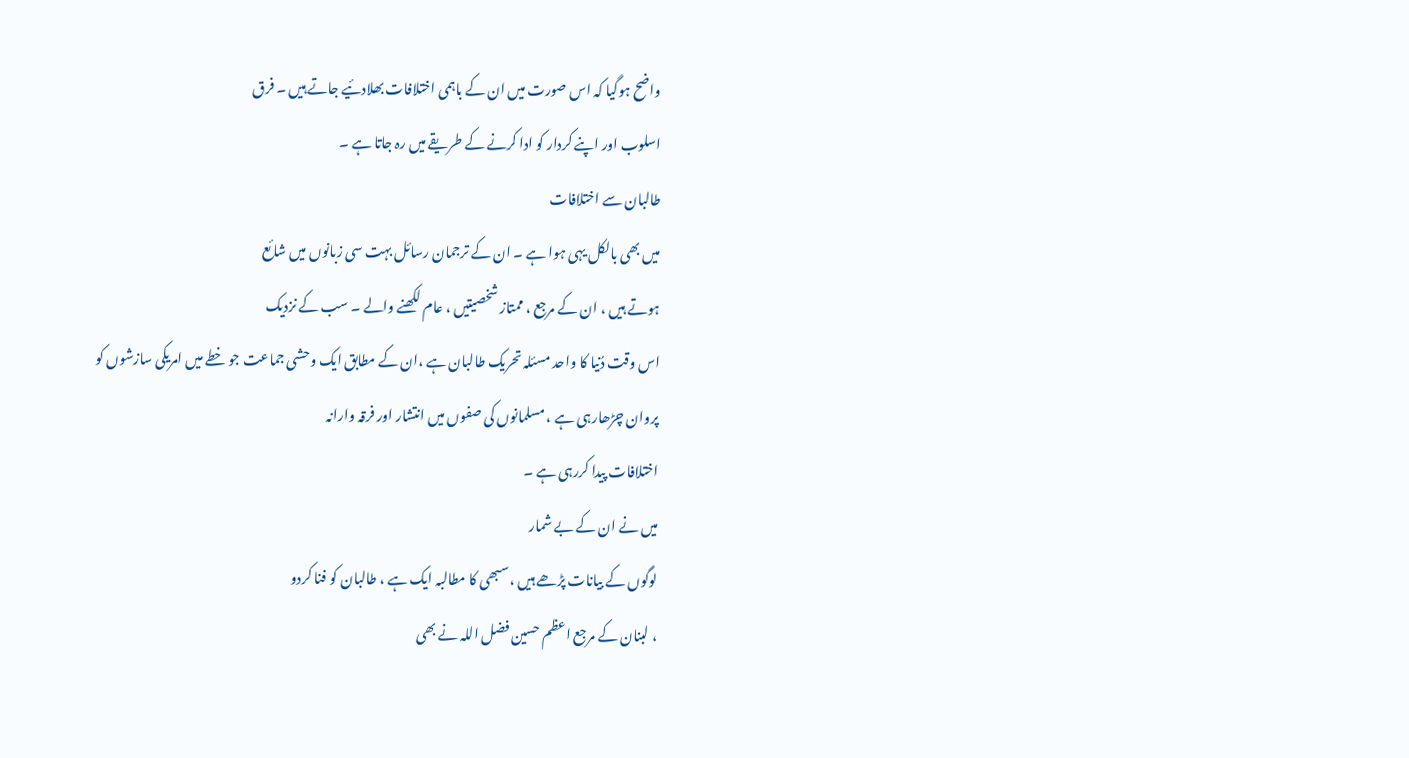واضح ہوگیا کہ اس صورت میں ان کے باہمی اختلافات بھلادئیے جاتے ہیں ۔ فرق
اسلوب اور اپنے کردار کو ادا کرنے کے طریقے میں رہ جاتا ہے ۔
طالبان سے اختلافات
میں بھی بالکل یہی ہوا ہے ۔ ان کے ترجمان رسائل بہت سی زبانوں میں شائع
ہوتے ہیں ، ان کے مرجع ، ممتاز شخصیتیں ، عام لکھنے والے ۔ سب کے نزدیک
اس وقت دُنیا کا واحد مسئلہ تحریک طالبان ہے ،ان کے مطابق ایک وحشی جماعت جو خطے میں امریکی سازشوں کو
پروان چڑھارہی ہے ، مسلمانوں کی صفوں میں انتشار اور فرقہ وارانہ
اختلافات پیدا کررہی ہے ۔
میں نے ان کے بے شمار
لوگوں کے بیانات پڑھے ہیں ، سبھی کا مطالبہ ایک ہے ، طالبان کو فنا کردو
، لبنان کے مرجع اعظم حسین فضل اللہ نے بھی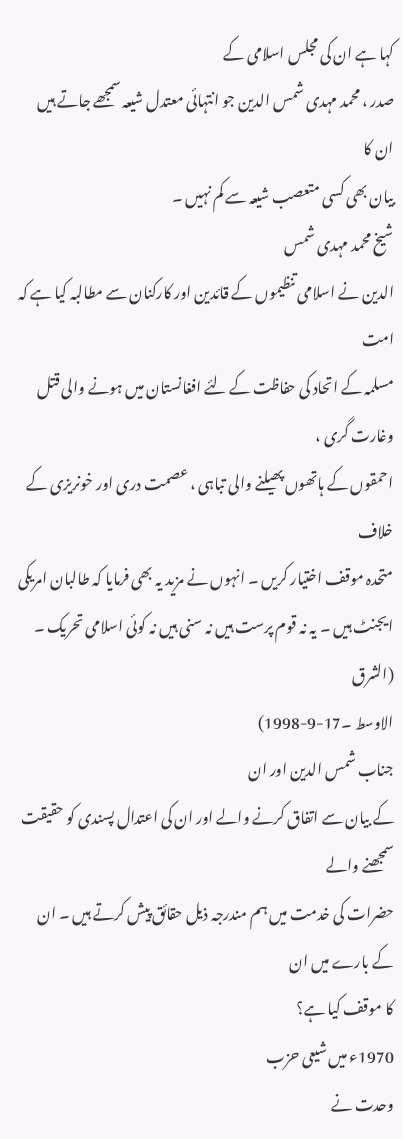کہا ہے ان کی مجلس اسلامی کے
صدر ، محمد مہدی شمس الدین جو انتہائی معتدل شیعہ سمجھے جاتے ہیں ان کا
بیان بھی کسی متعصب شیعہ سے کم نہیں ۔
شیخ محمد مہدی شمس
الدین نے اسلامی تنظیموں کے قائدین اور کارکنان سے مطالبہ کیا ہے کہ امت
مسلمہ کے اتحاد کی حفاظت کے لئے افغانستان میں ہونے والی قتل وغارت گری ،
احمقوں کے ہاتھوں پھیلنے والی تباہی ، عصمت دری اور خونریزی کے خلاف
متحدہ موقف اختیار کریں ۔ انہوں نے مزید یہ بھی فرمایا کہ طالبان امریکی
ایجنٹ ہیں ۔ یہ نہ قوم پرست ہیں نہ سنی ہیں نہ کوئی اسلامی تحریک ۔ (الشرق
الاوسط ۔17-9-1998)
جناب شمس الدین اور ان
کے بیان سے اتفاق کرنے والے اور ان کی اعتدال پسندی کو حقیقت سمجھنے والے
حضرات کی خدمت میں ہم مندرجہ ذیل حقائق پیش کرتے ہیں ۔ ان کے بارے میں ان
کا موقف کیا ہے؟
1970ء میں شیعی حزب
وحدت نے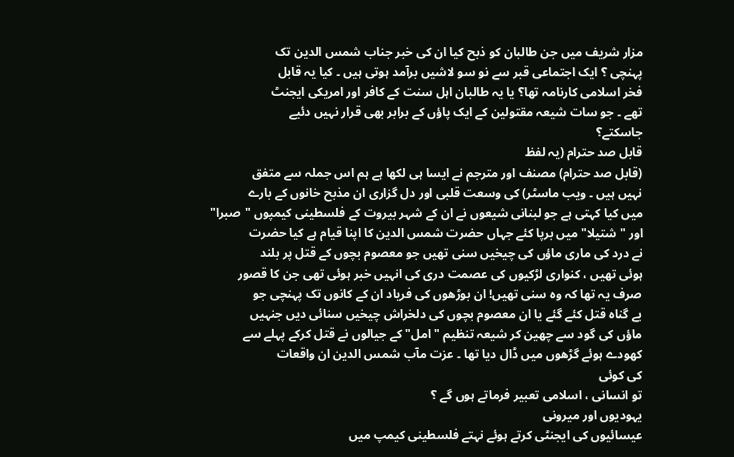مزار شریف میں جن طالبان کو ذبح کیا ان کی خبر جناب شمس الدین تک
پہنچی ؟ ایک اجتماعی قبر سے نو سو لاشیں برآمد ہوتی ہیں ۔ کیا یہ قابل
فخر اسلامی کارنامہ تھا؟ یا یہ طالبان اہل سنت کے کافر اور امریکی ایجنٹ
تھے ۔ جو سات شیعہ مقتولین کے ایک پاؤں کے برابر بھی قرار نہیں دئیے
جاسکتے؟
قابل صد حترام (یہ لفظ
(قابل صد حترام) مصنف اور مترجم نے ایسا ہی لکھا ہے ہم اس جملہ سے متفق
نہیں ہیں ۔ ویب ماسٹر) کی وسعت قلبی اور دل گزاری ان مذبح خانوں کے بارے
میں کیا کہتی ہے جو لبنانی شیعوں نے ان کے شہر بیروت کے فلسطینی کیمپوں "صبرا"
اور "شتیلا" میں برپا کئے جہاں حضرت شمس الدین کا اپنا قیام ہے کیا حضرت
نے درد کی ماری ماؤں کی چیخیں سنی تھیں جو معصوم بچوں کے قتل پر بلند
ہوئی تھیں ، کنواری لڑکیوں کی عصمت دری کی انہیں خبر ہوئی تھی جن کا قصور
صرف یہ تھا کہ وہ سنی تھیں! ان بوڑھوں کی فریاد ان کے کانوں تک پہنچی جو
بے گناہ قتل کئے گئے یا ان معصوم بچوں کی دلخراش چیخیں سنائی دیں جنہیں
ماؤں کی گود سے چھین کر شیعہ تنظیم "امل" کے جیالوں نے قتل کرکے پہلے سے
کھودے ہوئے گڑھوں میں ڈال دیا تھا ۔ عزت مآب شمس الدین ان واقعات
کی کوئی
تو انسانی ، اسلامی تعبیر فرماتے ہوں گے ؟
یہودیوں اور میرونی
عیسائیوں کی ایجنٹی کرتے ہوئے نہتے فلسطینی کیمپ میں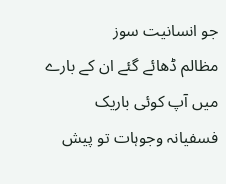جو انسانیت سوز
مظالم ڈھائے گئے ان کے بارے میں آپ کوئی باریک فسفیانہ وجوہات تو پیش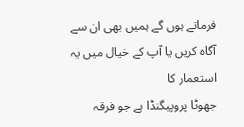فرماتے ہوں گے ہمیں بھی ان سے آگاہ کریں یا آپ کے خیال میں یہ استعمار کا
جھوٹا پروپیگنڈا ہے جو فرقہ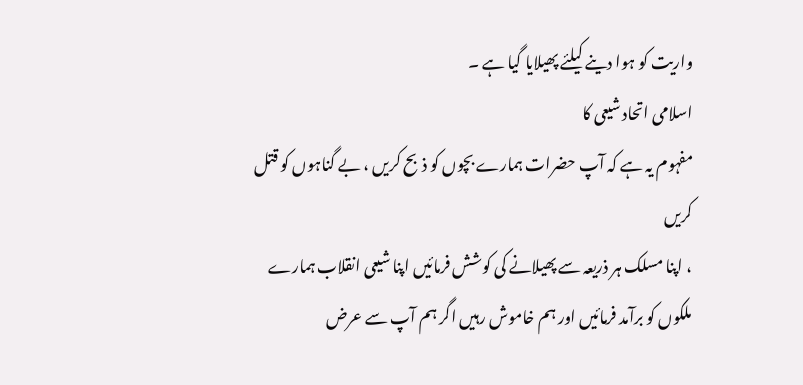واریت کو ہوا دینے کیلئے پھیلایا گیا ہے ۔
اسلامی اتحاد شیعی کا
مفہوم یہ ہے کہ آپ حضرات ہمارے بچوں کو ذبح کریں ، بے گناہوں کو قتل کریں
، اپنا مسلک ہر ذریعہ سے پھیلانے کی کوشش فرمائیں اپنا شیعی انقلاب ہمارے
ملکوں کو برآمد فرمائیں اور ہم خاموش رہیں اگر ہم آپ سے عرض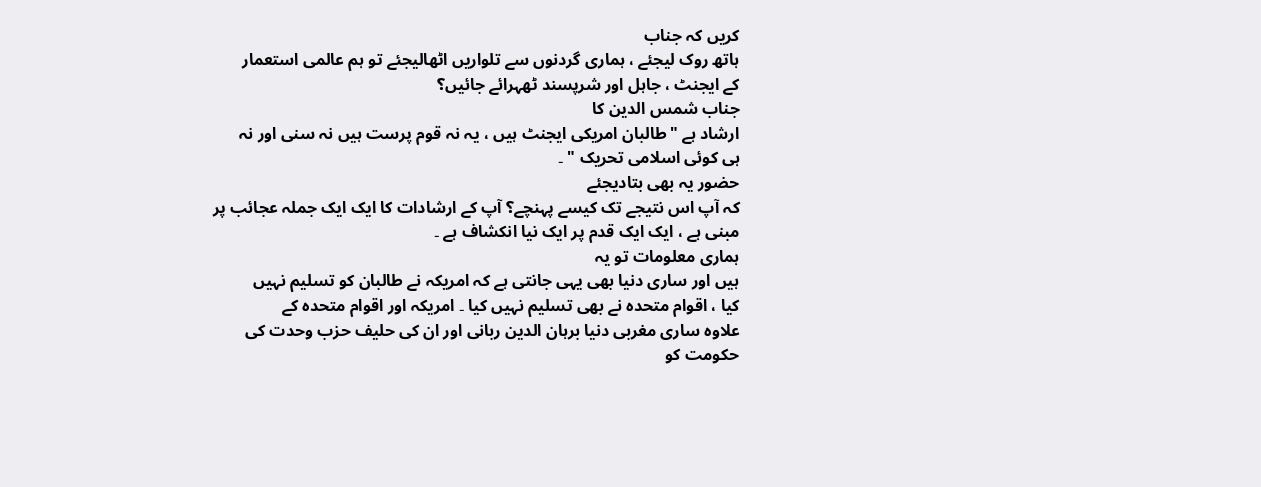کریں کہ جناب
ہاتھ روک لیجئے ، ہماری گردنوں سے تلواریں اٹھالیجئے تو ہم عالمی استعمار
کے ایجنٹ ، جاہل اور شرپسند ٹھہرائے جائیں؟
جناب شمس الدین کا
ارشاد ہے "طالبان امریکی ایجنٹ ہیں ، یہ نہ قوم پرست ہیں نہ سنی اور نہ
ہی کوئی اسلامی تحریک " ۔
حضور یہ بھی بتادیجئے
کہ آپ اس نتیجے تک کیسے پہنچے؟ آپ کے ارشادات کا ایک ایک جملہ عجائب پر
مبنی ہے ، ایک ایک قدم پر ایک نیا انکشاف ہے ۔
ہماری معلومات تو یہ
ہیں اور ساری دنیا بھی یہی جانتی ہے کہ امریکہ نے طالبان کو تسلیم نہیں
کیا ، اقوام متحدہ نے بھی تسلیم نہیں کیا ۔ امریکہ اور اقوام متحدہ کے
علاوہ ساری مغربی دنیا برہان الدین ربانی اور ان کی حلیف حزب وحدت کی
حکومت کو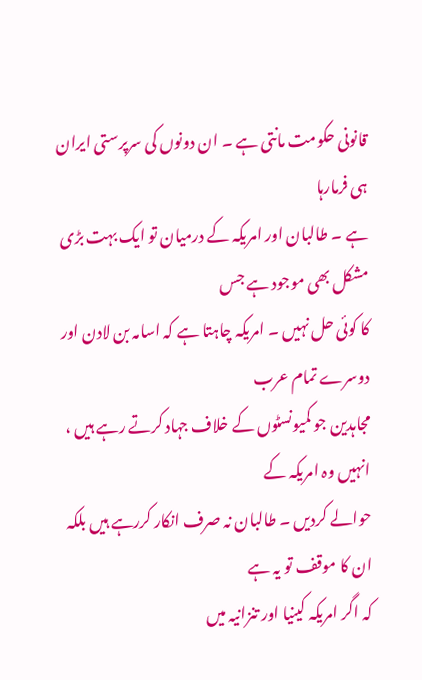قانونی حکومت مانتی ہے ۔ ان دونوں کی سرپرستی ایران ہی فرمارہا
ہے ۔ طالبان اور امریکہ کے درمیان تو ایک بہت بڑی مشکل بھی موجود ہے جس
کا کوئی حل نہیں ۔ امریکہ چاہتا ہے کہ اسامہ بن لادن اور دوسرے تمام عرب
مجاہدین جو کمیونسٹوں کے خلاف جہاد کرتے رہے ہیں ، انہیں وہ امریکہ کے
حوالے کردیں ۔ طالبان نہ صرف انکار کررہے ہیں بلکہ ان کا موقف تو یہ ہے
کہ اگر امریکہ کینیا اور تنزانیہ میں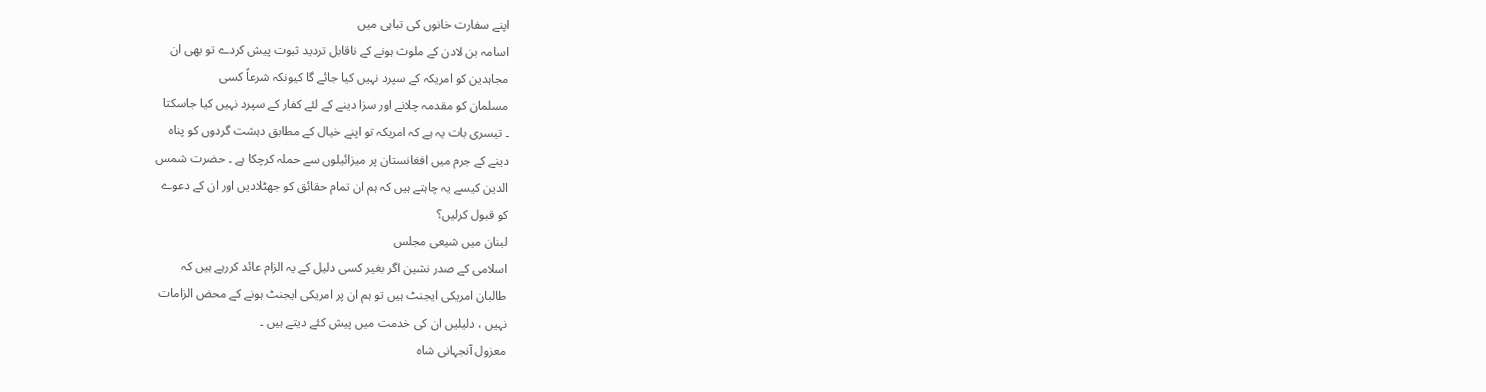اپنے سفارت خانوں کی تباہی میں
اسامہ بن لادن کے ملوث ہونے کے ناقابل تردید ثبوت پیش کردے تو بھی ان
مجاہدین کو امریکہ کے سپرد نہیں کیا جائے گا کیونکہ شرعاً کسی
مسلمان کو مقدمہ چلانے اور سزا دینے کے لئے کفار کے سپرد نہیں کیا جاسکتا
۔ تیسری بات یہ ہے کہ امریکہ تو اپنے خیال کے مطابق دہشت گردوں کو پناہ
دینے کے جرم میں افغانستان پر میزائیلوں سے حملہ کرچکا ہے ۔ حضرت شمس
الدین کیسے یہ چاہتے ہیں کہ ہم ان تمام حقائق کو جھٹلادیں اور ان کے دعوے
کو قبول کرلیں؟
لبنان میں شیعی مجلس
اسلامی کے صدر نشین اگر بغیر کسی دلیل کے یہ الزام عائد کررہے ہیں کہ
طالبان امریکی ایجنٹ ہیں تو ہم ان پر امریکی ایجنٹ ہونے کے محض الزامات
نہیں ، دلیلیں ان کی خدمت میں پیش کئے دیتے ہیں ۔
معزول آنجہانی شاہ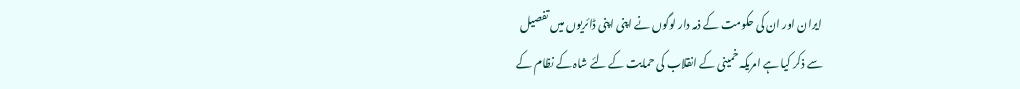ایران اور ان کی حکومت کے ذمہ دار لوگوں نے اپنی اپنی ڈائریوں میں تفصیل
سے ذکر کیا ہے امریکہ خمینی کے انقلاب کی حمایت کے لئے شاہ کے نظام کے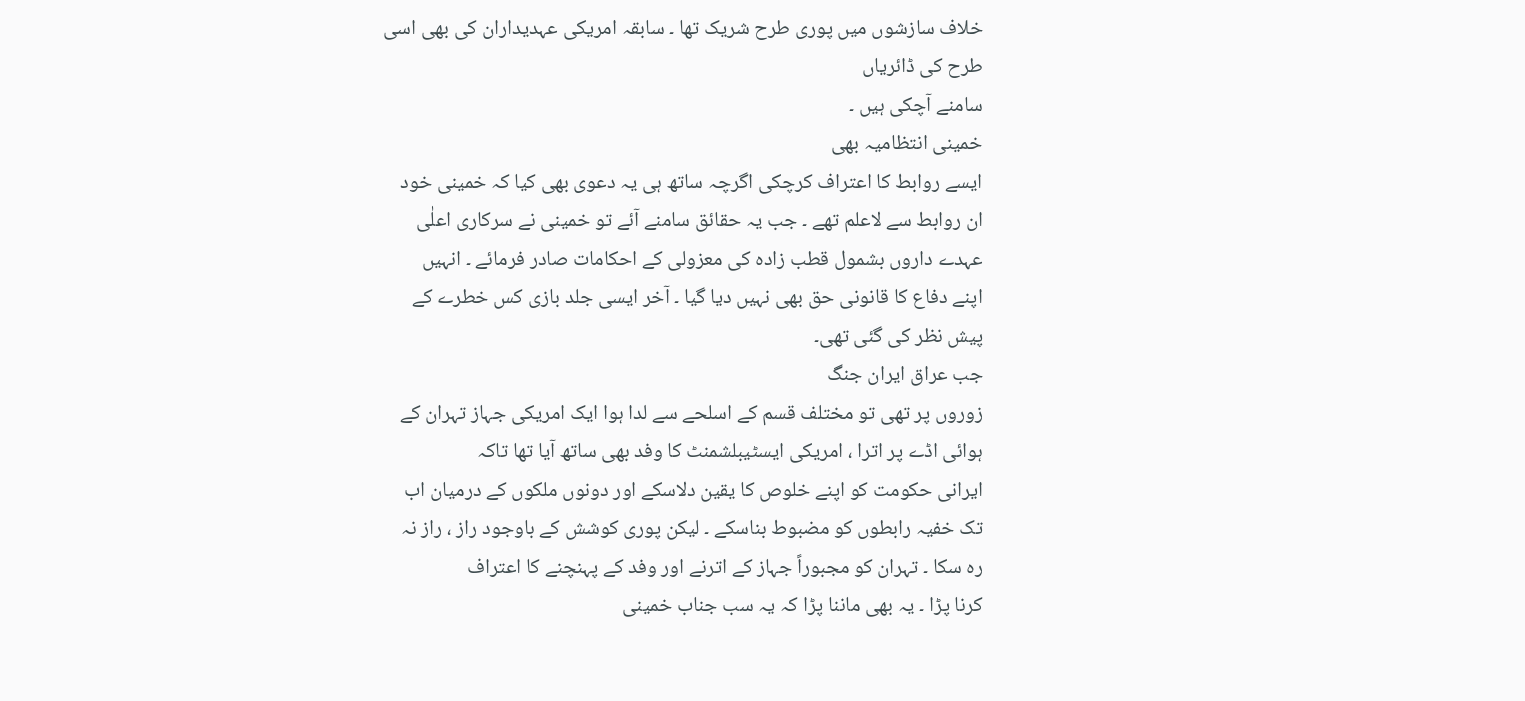خلاف سازشوں میں پوری طرح شریک تھا ۔ سابقہ امریکی عہدیداران کی بھی اسی
طرح کی ڈائریاں
سامنے آچکی ہیں ۔
خمینی انتظامیہ بھی
ایسے روابط کا اعتراف کرچکی اگرچہ ساتھ ہی یہ دعوی بھی کیا کہ خمینی خود
ان روابط سے لاعلم تھے ۔ جب یہ حقائق سامنے آئے تو خمینی نے سرکاری اعلٰی
عہدے داروں بشمول قطب زادہ کی معزولی کے احکامات صادر فرمائے ۔ انہیں
اپنے دفاع کا قانونی حق بھی نہیں دیا گیا ۔ آخر ایسی جلد بازی کس خطرے کے
پیش نظر کی گئی تھی۔
جب عراق ایران جنگ
زوروں پر تھی تو مختلف قسم کے اسلحے سے لدا ہوا ایک امریکی جہاز تہران کے
ہوائی اڈے پر اترا ، امریکی ایسٹیبلشمنٹ کا وفد بھی ساتھ آیا تھا تاکہ
ایرانی حکومت کو اپنے خلوص کا یقین دلاسکے اور دونوں ملکوں کے درمیان اب
تک خفیہ رابطوں کو مضبوط بناسکے ۔ لیکن پوری کوشش کے باوجود راز ، راز نہ
رہ سکا ۔ تہران کو مجبوراً جہاز کے اترنے اور وفد کے پہنچنے کا اعتراف
کرنا پڑا ۔ یہ بھی ماننا پڑا کہ یہ سب جناب خمینی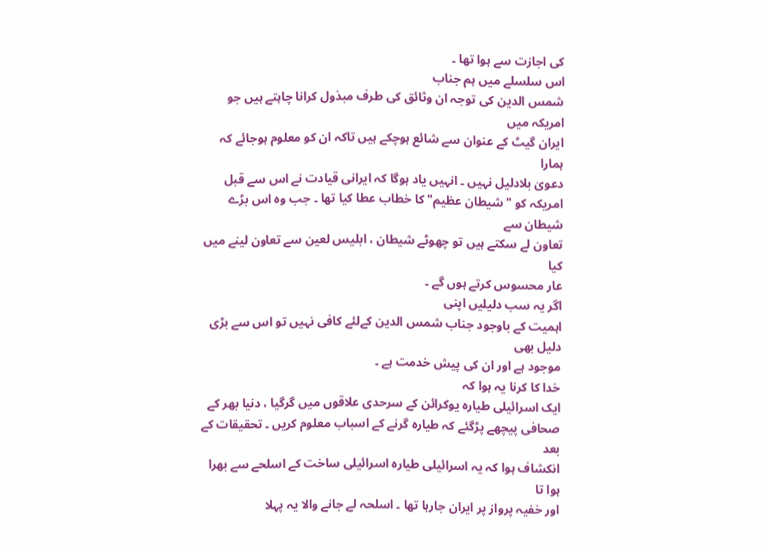کی اجازت سے ہوا تھا ۔
اس سلسلے میں ہم جناب
شمس الدین کی توجہ ان وثائق کی طرف مبذول کرانا چاہتے ہیں جو امریکہ میں
ایران گیٹ کے عنوان سے شائع ہوچکے ہیں تاکہ ان کو معلوم ہوجائے کہ ہمارا
دعویٰ بلادلیل نہیں ۔ انہیں یاد ہوگا کہ ایرانی قیادت نے اس سے قبل
امریکہ کو "شیطان عظیم" کا خطاب عطا کیا تھا ۔ جب وہ اس بڑے شیطان سے
تعاون لے سکتے ہیں تو چھوٹے شیطان ، ابلیس لعین سے تعاون لینے میں کیا
عار محسوس کرتے ہوں گے ۔
اگر یہ سب دلیلیں اپنی
اہمیت کے باوجود جناب شمس الدین کےلئے کافی نہیں تو اس سے بڑی دلیل بھی
موجود ہے اور ان کی پیش خدمت ہے ۔
خدا کا کرنا یہ ہوا کہ
ایک اسرائیلی طیارہ یوکرائن کے سرحدی علاقوں میں گرگیا ، دنیا بھر کے
صحافی پیچھے پڑگئے کہ طیارہ گرنے کے اسباب معلوم کریں ۔ تحقیقات کے بعد
انکشاف ہوا کہ یہ اسرائیلی طیارہ اسرائیلی ساخت کے اسلحے سے بھرا ہوا تا
اور خفیہ پرواز پر ایران جارہا تھا ۔ اسلحہ لے جانے والا یہ پہلا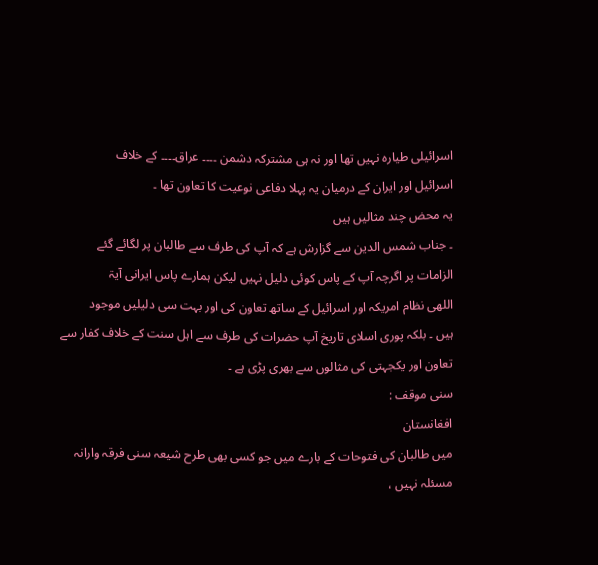اسرائیلی طیارہ نہیں تھا اور نہ ہی مشترکہ دشمن ۔۔۔۔ عراق۔۔۔۔ کے خلاف
اسرائیل اور ایران کے درمیان یہ پہلا دفاعی نوعیت کا تعاون تھا ۔
یہ محض چند مثالیں ہیں
۔ جناب شمس الدین سے گزارش ہے کہ آپ کی طرف سے طالبان پر لگائے گئے
الزامات پر اگرچہ آپ کے پاس کوئی دلیل نہیں لیکن ہمارے پاس ایرانی آیۃ
اللھی نظام امریکہ اور اسرائیل کے ساتھ تعاون کی اور بہت سی دلیلیں موجود
ہیں ۔ بلکہ پوری اسلای تاریخ آپ حضرات کی طرف سے اہل سنت کے خلاف کفار سے
تعاون اور یکجہتی کی مثالوں سے بھری پڑی ہے ۔
سنی موقف :
افغانستان
میں طالبان کی فتوحات کے بارے میں جو کسی بھی طرح شیعہ سنی فرقہ وارانہ
مسئلہ نہیں ،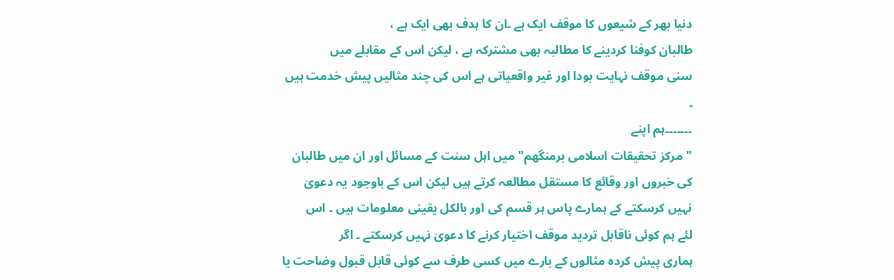دنیا بھر کے شیعوں کا موقف ایک ہے ۔ان کا ہدف بھی ایک ہے ،
طالبان کوفنا کردینے کا مطالبہ بھی مشترکہ ہے ، لیکن اس کے مقابلے میں
سنی موقف نہایت بودا اور غیر واقعیاتی ہے اس کی چند مثالیں پیش خدمت ہیں
۔
۔۔۔۔۔۔۔ہم اپنے
"مرکز تحقیقات اسلامی برمنگھم" میں اہل سنت کے مسائل اور ان میں طالبان
کی خبروں اور وقائع کا مستقل مطالعہ کرتے ہیں لیکن اس کے باوجود یہ دعویٰ
نہیں کرسکتے کے ہمارے پاس ہر قسم کی اور بالکل یقینی معلومات ہیں ۔ اس
لئے ہم کوئی ناقابل تردید موقف اختیار کرنے کا دعویٰ نہیں کرسکتے ۔ اگر
ہماری پیش کردہ مثالوں کے بارے میں کسی طرف سے کوئی قابل قبول وضاحت یا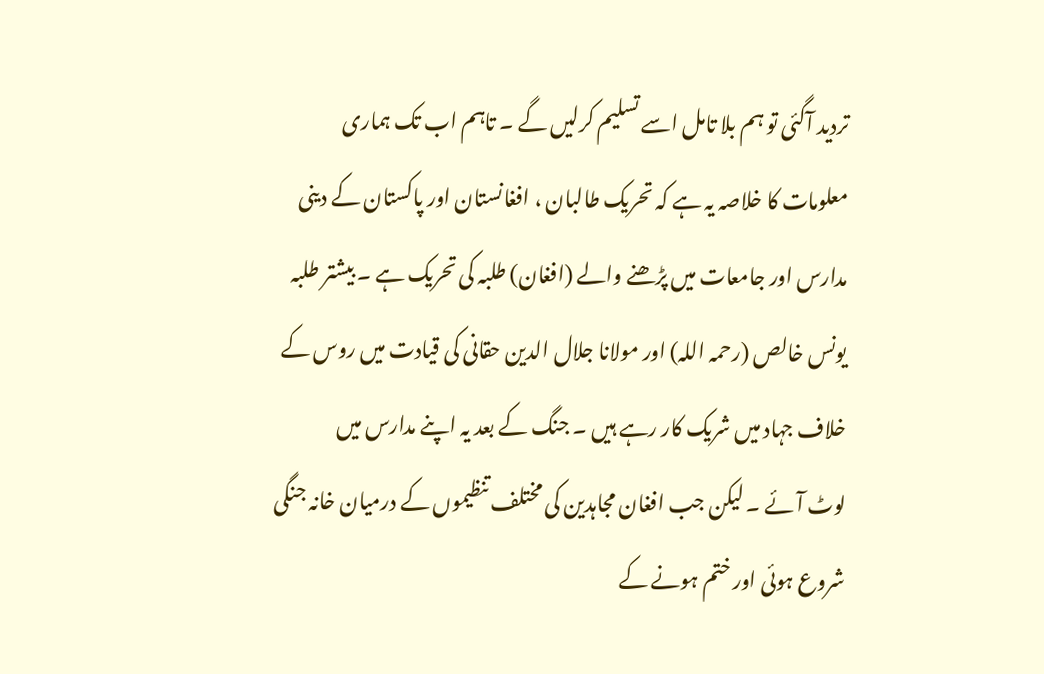تردید آگئی تو ہم بلا تامل اسے تسلیم کرلیں گے ۔ تاہم اب تک ہماری
معلومات کا خلاصہ یہ ہے کہ تحریک طالبان ، افغانستان اور پاکستان کے دینی
مدارس اور جامعات میں پڑھنے والے (افغان) طلبہ کی تحریک ہے ۔ بیشتر طلبہ
یونس خالص (رحمہ اللہ) اور مولانا جلال الدین حقانی کی قیادت میں روس کے
خلاف جہاد میں شریک کار رہے ہیں ۔ جنگ کے بعد یہ اپنے مدارس میں
لوٹ آئے ۔ لیکن جب افغان مجاہدین کی مختلف تنظیموں کے درمیان خانہ جنگی
شروع ہوئی اور ختم ہونے کے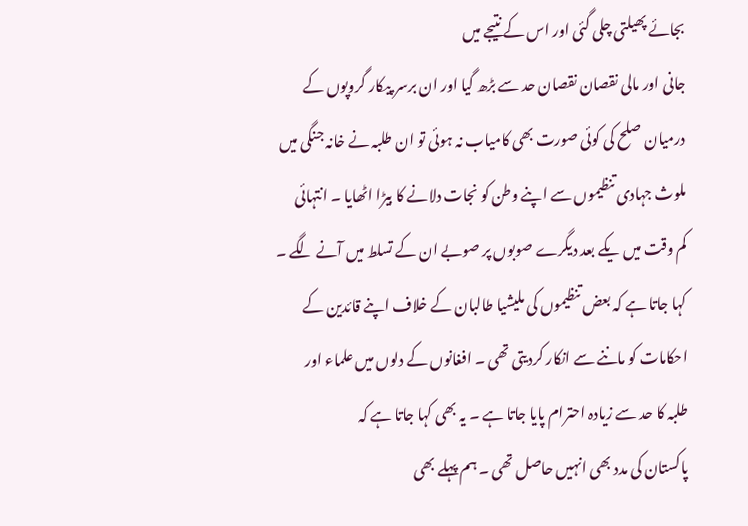بجائے پھیلتی چلی گئی اور اس کے نتیجے میں
جانی اور مالی نقصان نقصان حد سے بڑھ گیا اور ان برسر پیکار گروپوں کے
درمیان صلح کی کوئی صورت بھی کامیاب نہ ہوئی تو ان طلبہ نے خانہ جنگی میں
ملوث جہادی تنظیموں سے اپنے وطن کو نجات دلانے کا بیڑا اٹھایا ۔ انتہائی
کم وقت میں یکے بعد دیگرے صوبوں پر صوبے ان کے تسلط میں آنے لگے ۔
کہا جاتا ہے کہ بعض تنظیموں کی ملیشیا طالبان کے خلاف اپنے قائدین کے
احکامات کو ماننے سے انکار کردیتی تھی ۔ افغانوں کے دلوں میں علماء اور
طلبہ کا حد سے زیادہ احترام پایا جاتا ہے ۔ یہ بھی کہا جاتا ہے کہ
پاکستان کی مدد بھی انہیں حاصل تھی ۔ ہم پہلے بھی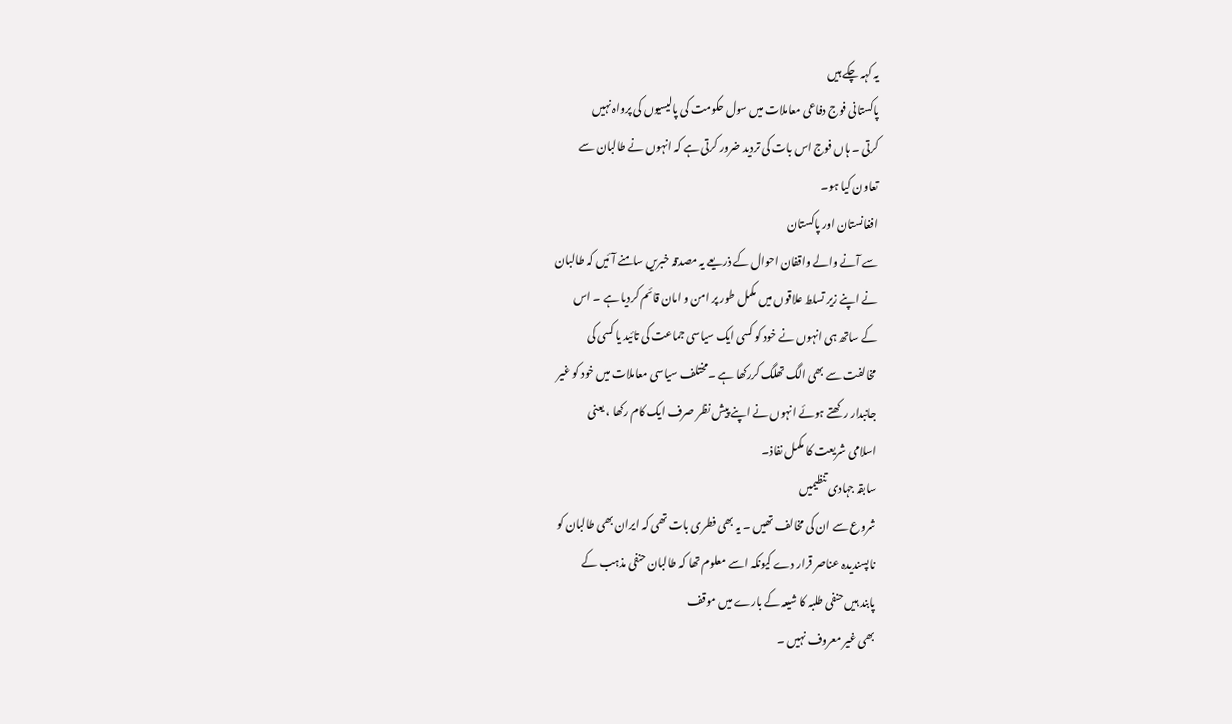یہ کہہ چکے ہیں
پاکستانی فوج دفاعی معاملات میں سول حکومت کی پالیسیوں کی پرواہ نہیں
کرتی ۔ ہاں فوج اس بات کی تردید ضرور کرتی ہے کہ انہوں نے طالبان سے
تعاون کیا ہو۔
افغانستان اور پاکستان
سے آنے والے واقفان احوال کے ذریعے یہ مصدقہ خبریں سامنے آئیں کہ طالبان
نے اپنے زیر تسلط علاقوں میں مکمل طور پر امن و امان قائم کردیا ہے ۔ اس
کے ساتھ ہی انہوں نے خود کو کسی ایک سیاسی جماعت کی تائید یا کسی کی
مخالفت سے بھی الگ تھلگ کررکھا ہے ۔مختلف سیاسی معاملات میں خود کو غیر
جانبدار رکھتے ہوئے انہوں نے اپنے پیش نظر صرف ایک کام رکھا ، یعنی
اسلامی شریعت کا مکمل نفاذ۔
سابقہ جہادی تنظیمیں
شروع سے ان کی مخالف تھیں ۔ یہ بھی فطری بات تھی کہ ایران بھی طالبان کو
ناپسندیدہ عناصر قرار دے کیونکہ اسے معلوم تھا کہ طالبان حنفی مذہب کے
پابند ہیں حنفی طلبہ کا شیعہ کے بارے میں موقف
بھی غیر معروف نہیں ۔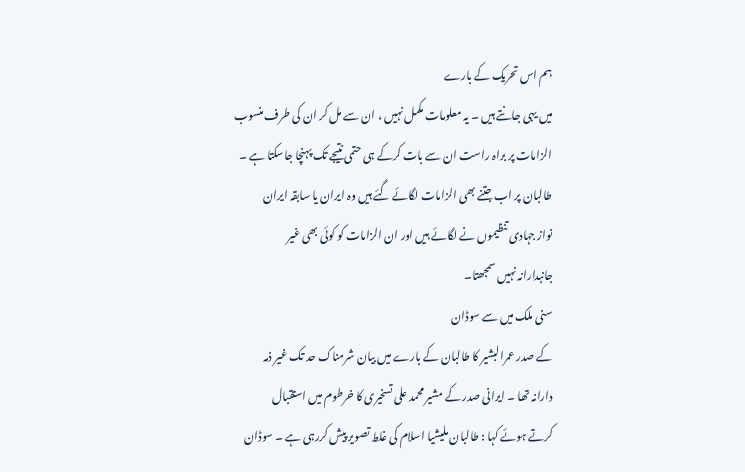ہم اس تحریک کے بارے
میں یہی جانتے ہیں ۔ یہ معلومات مکمل نہیں ، ان سے مل کر ان کی طرف منسوب
الزامات پر براہ راست ان سے بات کرکے ہی حتمی نتیجے تک پہنچا جاسکتا ہے ۔
طالبان پر اب جتنے بھی الزامات لگائے گئے ہیں وہ ایران یا سابقہ ایران
نواز جہادی تنظیموں نے لگائے ہیں اور ان الزامات کو کوئی بھی غیر
جانبدارانہ نہیں سمجھتا۔
سنی ملک میں سے سوڈان
کے صدر عمرالبشیر کا طالبان کے بارے میں بیان شرمناک حد تک غیر ذمہ
دارانہ تھا ۔ ایرانی صدر کے مشیر محمد علی تسخیری کا خرطوم میں استقبال
کرتے ہوئے کہا : طالبان ملیشیا اسلام کی غلط تصویر پیش کررہی ہے ۔ سوڈان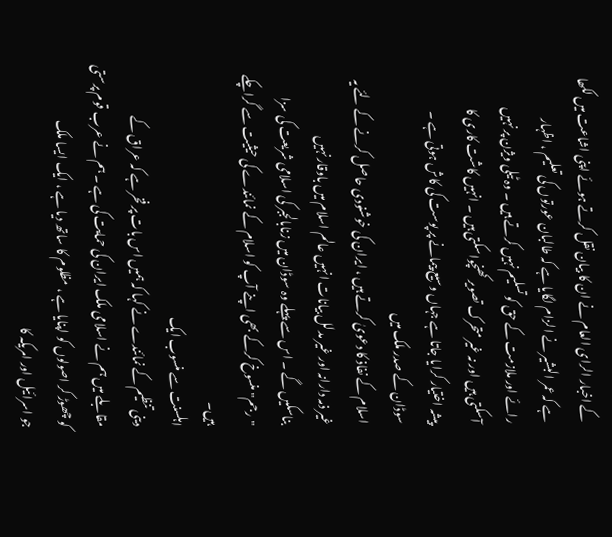کے اخبار الرای العام نے ان کا بیان نقل کرتے ہوئے اپنی اشاعت میں لکھا
ہے کہ عمر البشیر نے الزام لگایا ہے کہ طالبان عورتوں کی تعلیم ، اظہار
رائے اور ملازمت کے حق کو تسلیم نہیں کرتے ہیں ۔ وہ ٹیلی ویژن پر نہیں
آسکتی ہیں اور نہ غیر متحرک تصویر کھنچواسکتی ہیں ۔ انہیں کاشت کاری کا
پیشہ اختیار کرایا جاتا ہے جہاں وسیع پیمانے پر پوست کی کاش ہوتی ہے ۔
سوڈان کے صدر ملک میں
اسلام کے نفاذ کا دعویٰ کرتے ہیں ، ایران کی خوشنودی حاصل کرنے کے لئے یہ
غیر ذمہ دارانہ اور غیر مدلل بیانات انہیں عالم اسلام میں باوقار نہیں
بناسکیں گے ۔ اس سے پہلے وہ سوڈان میں زنابالجبر کی اسلامی شریعت کی سزا
"رجم" منسوخ کرکے بھی اپنے آپ کو اسلام کے نمائندے کی حیثیت سے گراچکے
ہیں۔
اہلسنت سے منسوب ایک
دینی تنظیم کے نمائندے نے کہا کہ ہمیں اس بات پر فخر ہے کہ عراق کے
مقابلے میں ہم نے اسلامی ملک ایران کی حمایت کی ہے ۔ ہم نے عرب قوم پرستی
کو چھوڑ کر اصولوں کو اپنایا ہے ، مظلوم کا ساتھ دیا ہے ، ایک ایسا ملک
جو اسرائیل اور امریکہ کا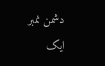دشمن نمبر ایک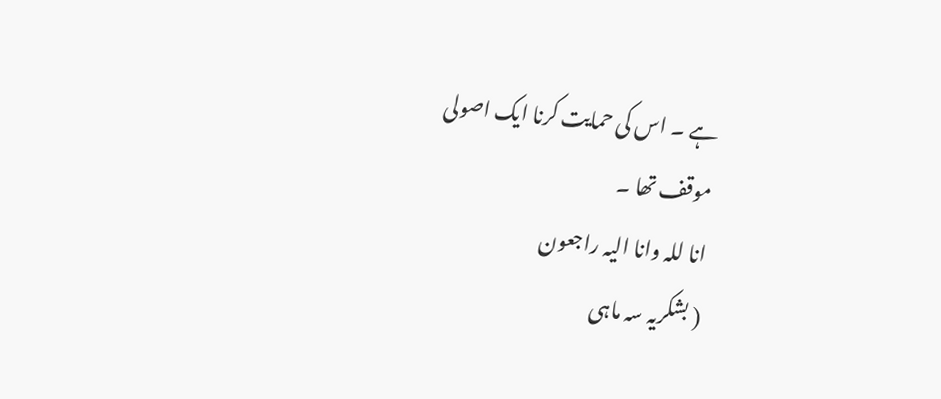ہے ۔ اس کی حمایت کرنا ایک اصولی
موقف تھا ۔
انا للہ وانا الیہ راجعون
( بشکریہ سہ ماہی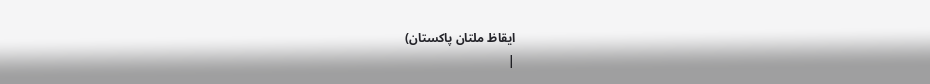ایقاظ ملتان پاکستان)
|